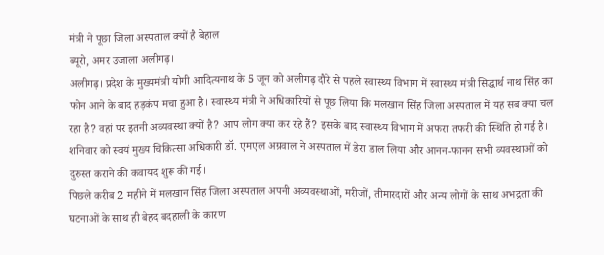मंत्री ने पूछा जिला अस्पताल क्यों है बेहाल
ब्यूरो, अमर उजाला अलीगढ़।
अलीगढ़। प्रदेश के मुख्यमंत्री योगी आदित्यनाथ के 5 जून को अलीगढ़ दौरे से पहले स्वास्थ्य विभाग में स्वास्थ्य मंत्री सिद्धार्थ नाथ सिंह का फोन आने के बाद हड़कंप मचा हुआ है। स्वास्थ्य मंत्री ने अधिकारियों से पूछ लिया कि मलखान सिंह जिला अस्पताल में यह सब क्या चल रहा है? वहां पर इतनी अव्यवस्था क्यों है? आप लोग क्या कर रहे हैं? इसके बाद स्वास्थ्य विभाग में अफरा तफरी की स्थिति हो गई है। शनिवार को स्वयं मुख्य चिकित्सा अधिकारी डॉ. एमएल अग्रवाल ने अस्पताल में डेरा डाल लिया और आनन-फानन सभी व्यवस्थाओं को दुरुस्त कराने की कवायद शुरू की गई।
पिछले करीब 2 महीने में मलखान सिंह जिला अस्पताल अपनी अव्यवस्थाओं, मरीजों, तीमारदारों और अन्य लोगों के साथ अभद्रता की घटनाओं के साथ ही बेहद बदहाली के कारण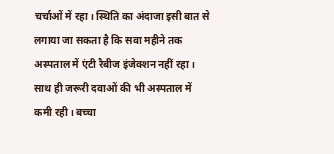चर्चाओं में रहा। स्थिति का अंदाजा इसी बात से लगाया जा सकता है कि सवा महीने तक अस्पताल में एंटी रैबीज इंजेक्शन नहीं रहा। साथ ही जरूरी दवाओं की भी अस्पताल में कमी रही। बच्चा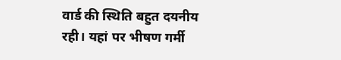वार्ड की स्थिति बहुत दयनीय रही। यहां पर भीषण गर्मी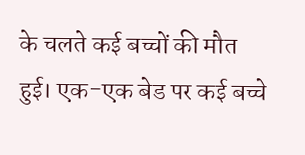के चलते कई बच्चों की मौत हुई। एक-एक बेड पर कई बच्चे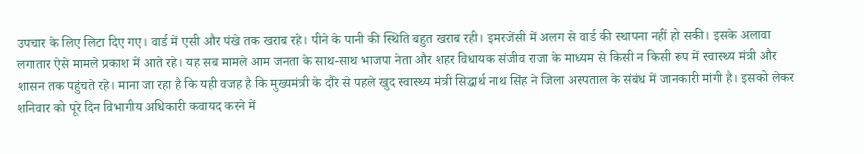उपचार के लिए लिटा दिए गए। वार्ड में एसी और पंखे तक खराब रहे। पीने के पानी की स्थिति बहुत खराब रही। इमरजेंसी में अलग से वार्ड की स्थापना नहीं हो सकी। इसके अलावा लगातार ऐसे मामले प्रकाश में आते रहे। यह सब मामले आम जनता के साथ-साथ भाजपा नेता और शहर विधायक संजीव राजा के माध्यम से किसी न किसी रूप में स्वास्थ्य मंत्री और शासन तक पहुंचते रहे। माना जा रहा है कि यही वजह है कि मुख्यमंत्री के दौरे से पहले खुद स्वास्थ्य मंत्री सिद्धार्थ नाथ सिंह ने जिला अस्पताल के संबंध में जानकारी मांगी है। इसको लेकर शनिवार को पूरे दिन विभागीय अधिकारी कवायद करने में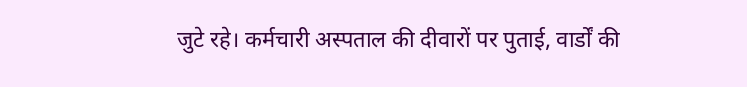जुटे रहे। कर्मचारी अस्पताल की दीवारों पर पुताई, वार्डों की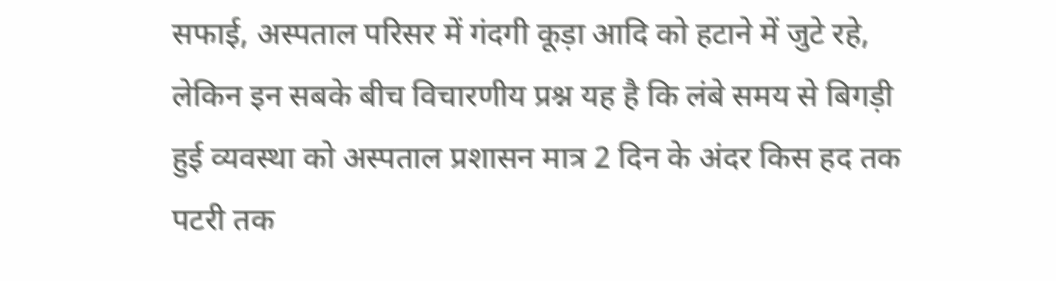सफाई, अस्पताल परिसर में गंदगी कूड़ा आदि को हटाने में जुटे रहे, लेकिन इन सबके बीच विचारणीय प्रश्न यह है कि लंबे समय से बिगड़ी हुई व्यवस्था को अस्पताल प्रशासन मात्र 2 दिन के अंदर किस हद तक पटरी तक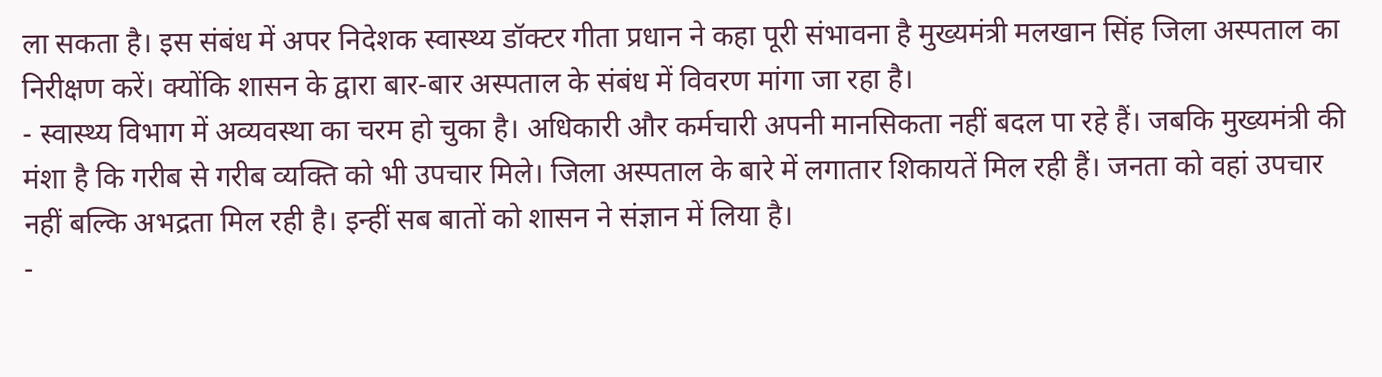ला सकता है। इस संबंध में अपर निदेशक स्वास्थ्य डॉक्टर गीता प्रधान ने कहा पूरी संभावना है मुख्यमंत्री मलखान सिंह जिला अस्पताल का निरीक्षण करें। क्योंकि शासन के द्वारा बार-बार अस्पताल के संबंध में विवरण मांगा जा रहा है।
- स्वास्थ्य विभाग में अव्यवस्था का चरम हो चुका है। अधिकारी और कर्मचारी अपनी मानसिकता नहीं बदल पा रहे हैं। जबकि मुख्यमंत्री की मंशा है कि गरीब से गरीब व्यक्ति को भी उपचार मिले। जिला अस्पताल के बारे में लगातार शिकायतें मिल रही हैं। जनता को वहां उपचार नहीं बल्कि अभद्रता मिल रही है। इन्हीं सब बातों को शासन ने संज्ञान में लिया है।
-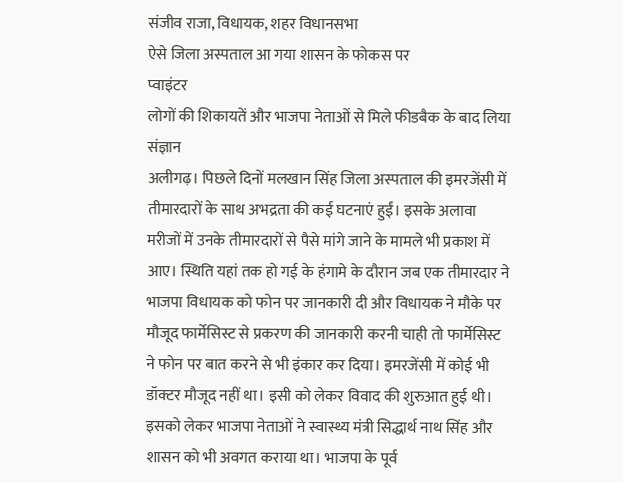संजीव राजा, विधायक, शहर विधानसभा
ऐसे जिला अस्पताल आ गया शासन के फोकस पर
प्वाइंटर
लोगों की शिकायतें और भाजपा नेताओं से मिले फीडबैक के बाद लिया संज्ञान
अलीगढ़। पिछले दिनों मलखान सिंह जिला अस्पताल की इमरजेंसी में तीमारदारों के साथ अभद्रता की कई घटनाएं हुईं। इसके अलावा मरीजों में उनके तीमारदारों से पैसे मांगे जाने के मामले भी प्रकाश में आए। स्थिति यहां तक हो गई के हंगामे के दौरान जब एक तीमारदार ने भाजपा विधायक को फोन पर जानकारी दी और विधायक ने मौके पर मौजूद फार्मेसिस्ट से प्रकरण की जानकारी करनी चाही तो फार्मेसिस्ट ने फोन पर बात करने से भी इंकार कर दिया। इमरजेंसी में कोई भी डॉक्टर मौजूद नहीं था। इसी को लेकर विवाद की शुरुआत हुई थी। इसको लेकर भाजपा नेताओं ने स्वास्थ्य मंत्री सिद्धार्थ नाथ सिंह और शासन को भी अवगत कराया था। भाजपा के पूर्व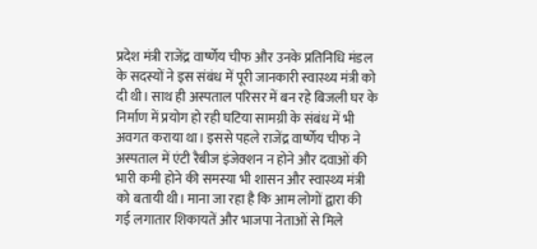प्रदेश मंत्री राजेंद्र वार्ष्णेय चीफ और उनके प्रतिनिधि मंडल के सदस्यों ने इस संबंध में पूरी जानकारी स्वास्थ्य मंत्री को दी थी। साथ ही अस्पताल परिसर में बन रहे बिजली घर के निर्माण में प्रयोग हो रही घटिया सामग्री के संबंध में भी अवगत कराया था। इससे पहले राजेंद्र वार्ष्णेय चीफ ने अस्पताल में एंटी रैबीज इंजेक्शन न होने और दवाओं की भारी कमी होने की समस्या भी शासन और स्वास्थ्य मंत्री को बतायी थी। माना जा रहा है कि आम लोगों द्वारा की गई लगातार शिकायतें और भाजपा नेताओं से मिले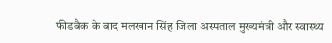फीडबैक के बाद मलखान सिंह जिला अस्पताल मुख्यमंत्री और स्वास्थ्य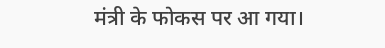मंत्री के फोकस पर आ गया।